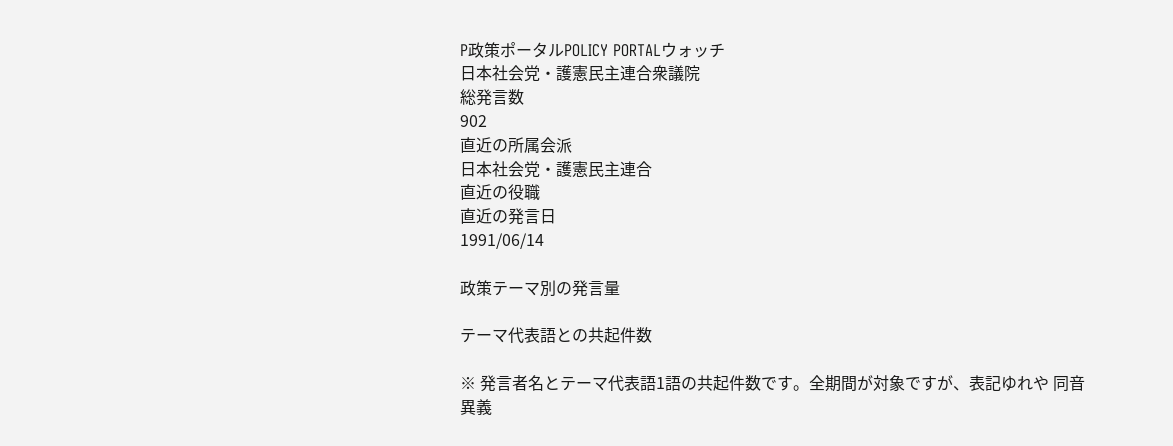P政策ポータルPOLICY PORTALウォッチ
日本社会党・護憲民主連合衆議院
総発言数
902
直近の所属会派
日本社会党・護憲民主連合
直近の役職
直近の発言日
1991/06/14

政策テーマ別の発言量

テーマ代表語との共起件数

※ 発言者名とテーマ代表語1語の共起件数です。全期間が対象ですが、表記ゆれや 同音異義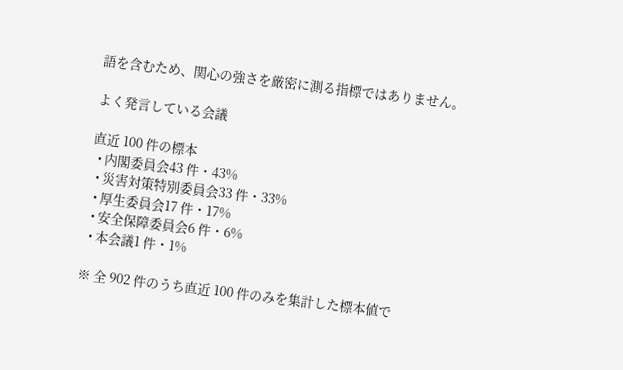語を含むため、関心の強さを厳密に測る指標ではありません。

よく発言している会議

直近 100 件の標本
  • 内閣委員会43 件・43%
  • 災害対策特別委員会33 件・33%
  • 厚生委員会17 件・17%
  • 安全保障委員会6 件・6%
  • 本会議1 件・1%

※ 全 902 件のうち直近 100 件のみを集計した標本値で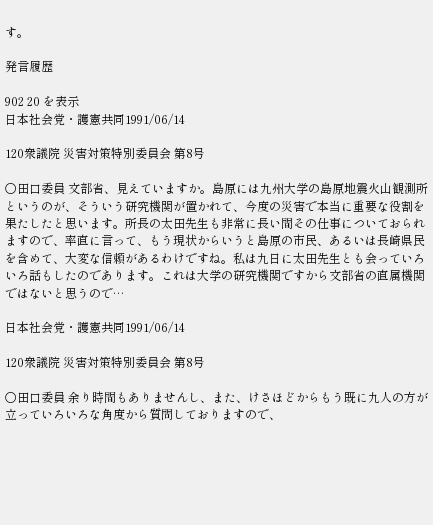す。

発言履歴

902 20 を表示
日本社会党・護憲共同1991/06/14

120衆議院 災害対策特別委員会 第8号

○田口委員 文部省、見えていますか。島原には九州大学の島原地震火山観測所というのが、そういう研究機関が置かれて、今度の災害で本当に重要な役割を果たしたと思います。所長の太田先生も非常に長い間その仕事についておられますので、率直に言って、もう現状からいうと島原の市民、あるいは長崎県民を含めて、大変な信頼があるわけですね。私は九日に太田先生とも会っていろいろ話もしたのであります。これは大学の研究機関ですから文部省の直属機関ではないと思うので…

日本社会党・護憲共同1991/06/14

120衆議院 災害対策特別委員会 第8号

○田口委員 余り時間もありませんし、また、けさほどからもう既に九人の方が立っていろいろな角度から質問しておりますので、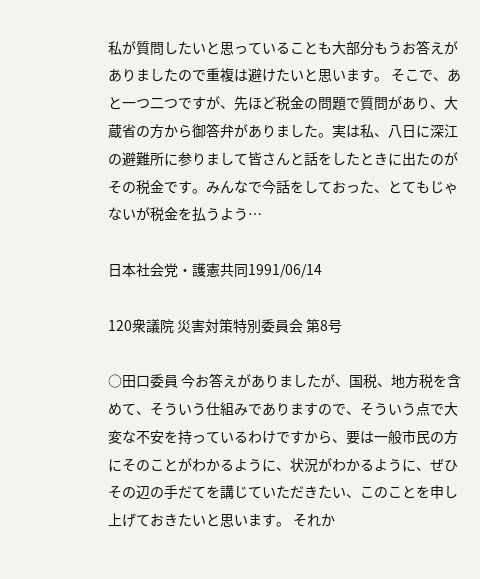私が質問したいと思っていることも大部分もうお答えがありましたので重複は避けたいと思います。 そこで、あと一つ二つですが、先ほど税金の問題で質問があり、大蔵省の方から御答弁がありました。実は私、八日に深江の避難所に参りまして皆さんと話をしたときに出たのがその税金です。みんなで今話をしておった、とてもじゃないが税金を払うよう…

日本社会党・護憲共同1991/06/14

120衆議院 災害対策特別委員会 第8号

○田口委員 今お答えがありましたが、国税、地方税を含めて、そういう仕組みでありますので、そういう点で大変な不安を持っているわけですから、要は一般市民の方にそのことがわかるように、状況がわかるように、ぜひその辺の手だてを講じていただきたい、このことを申し上げておきたいと思います。 それか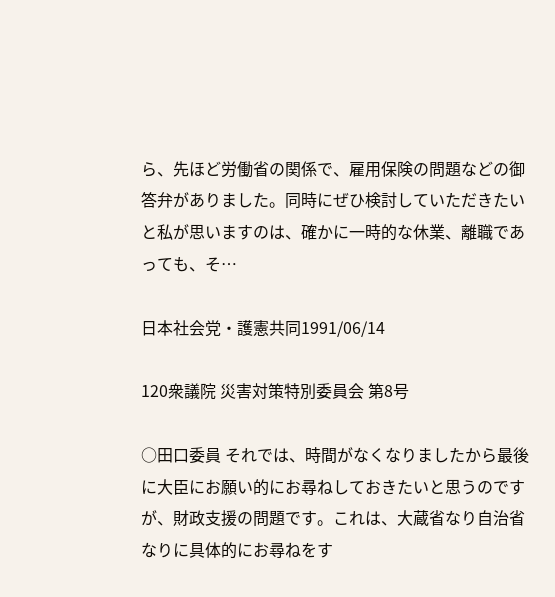ら、先ほど労働省の関係で、雇用保険の問題などの御答弁がありました。同時にぜひ検討していただきたいと私が思いますのは、確かに一時的な休業、離職であっても、そ…

日本社会党・護憲共同1991/06/14

120衆議院 災害対策特別委員会 第8号

○田口委員 それでは、時間がなくなりましたから最後に大臣にお願い的にお尋ねしておきたいと思うのですが、財政支援の問題です。これは、大蔵省なり自治省なりに具体的にお尋ねをす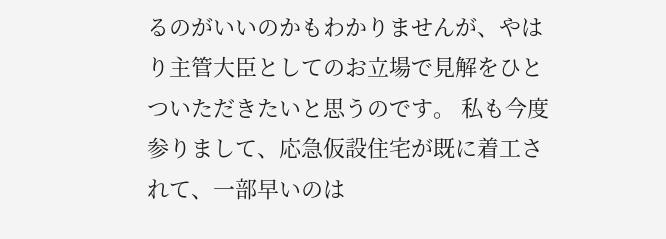るのがいいのかもわかりませんが、やはり主管大臣としてのお立場で見解をひとついただきたいと思うのです。 私も今度参りまして、応急仮設住宅が既に着工されて、一部早いのは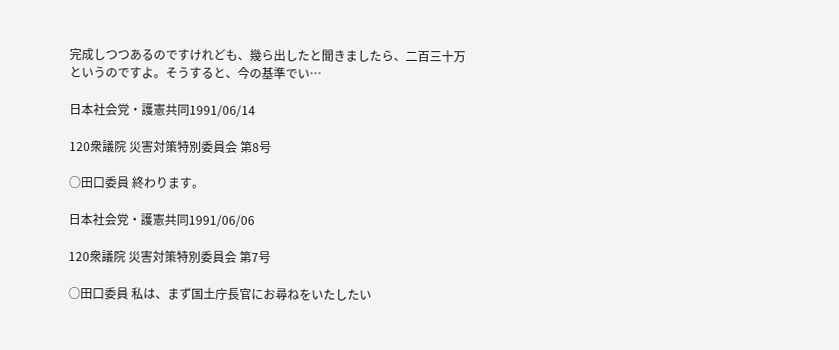完成しつつあるのですけれども、幾ら出したと聞きましたら、二百三十万というのですよ。そうすると、今の基準でい…

日本社会党・護憲共同1991/06/14

120衆議院 災害対策特別委員会 第8号

○田口委員 終わります。

日本社会党・護憲共同1991/06/06

120衆議院 災害対策特別委員会 第7号

○田口委員 私は、まず国土庁長官にお尋ねをいたしたい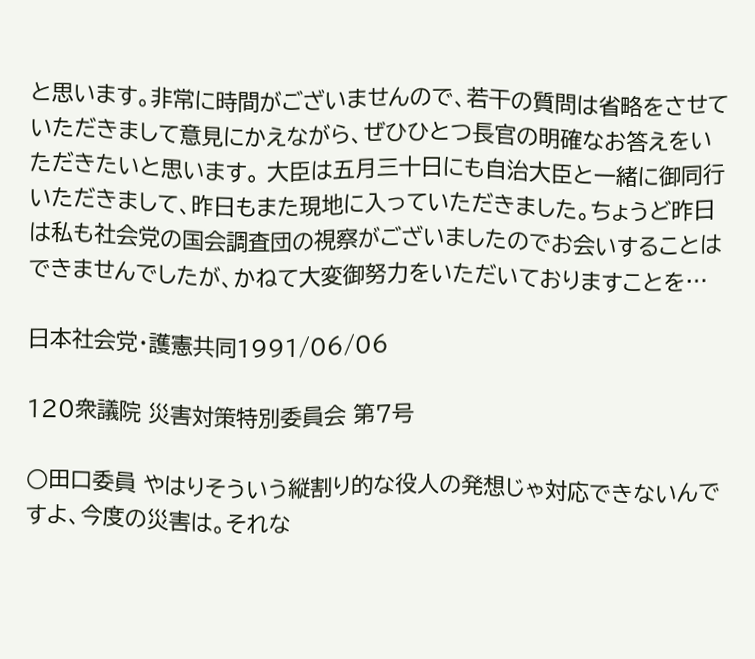と思います。非常に時間がございませんので、若干の質問は省略をさせていただきまして意見にかえながら、ぜひひとつ長官の明確なお答えをいただきたいと思います。 大臣は五月三十日にも自治大臣と一緒に御同行いただきまして、昨日もまた現地に入っていただきました。ちょうど昨日は私も社会党の国会調査団の視察がございましたのでお会いすることはできませんでしたが、かねて大変御努力をいただいておりますことを…

日本社会党・護憲共同1991/06/06

120衆議院 災害対策特別委員会 第7号

○田口委員 やはりそういう縦割り的な役人の発想じゃ対応できないんですよ、今度の災害は。それな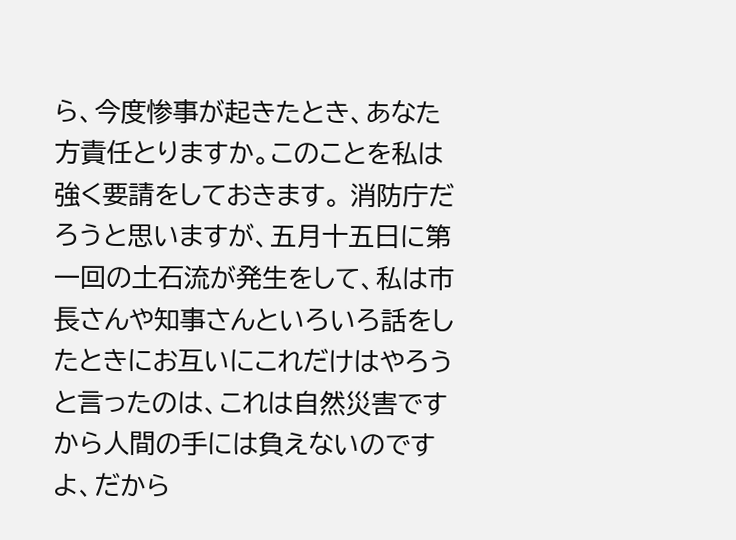ら、今度惨事が起きたとき、あなた方責任とりますか。このことを私は強く要請をしておきます。 消防庁だろうと思いますが、五月十五日に第一回の土石流が発生をして、私は市長さんや知事さんといろいろ話をしたときにお互いにこれだけはやろうと言ったのは、これは自然災害ですから人間の手には負えないのですよ、だから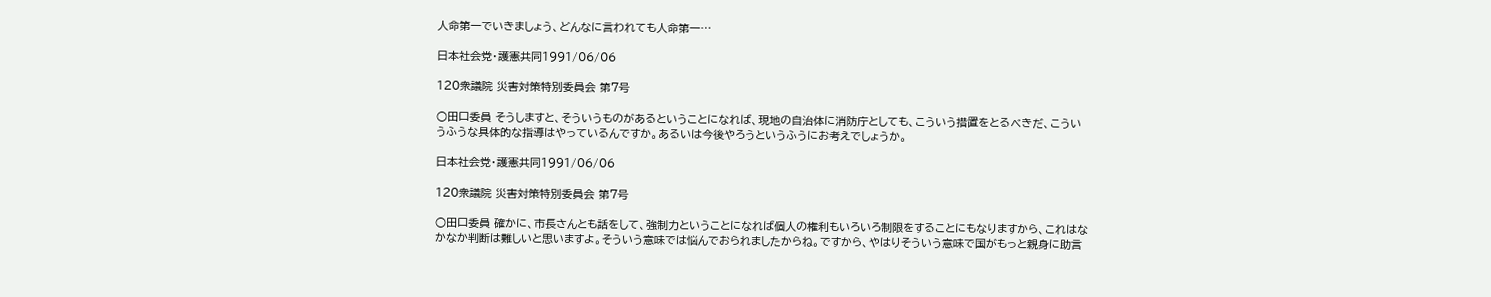人命第一でいきましょう、どんなに言われても人命第一…

日本社会党・護憲共同1991/06/06

120衆議院 災害対策特別委員会 第7号

○田口委員 そうしますと、そういうものがあるということになれば、現地の自治体に消防庁としても、こういう措置をとるべきだ、こういうふうな具体的な指導はやっているんですか。あるいは今後やろうというふうにお考えでしょうか。

日本社会党・護憲共同1991/06/06

120衆議院 災害対策特別委員会 第7号

○田口委員 確かに、市長さんとも話をして、強制力ということになれば個人の権利もいろいろ制限をすることにもなりますから、これはなかなか判断は難しいと思いますよ。そういう意味では悩んでおられましたからね。ですから、やはりそういう意味で国がもっと親身に助言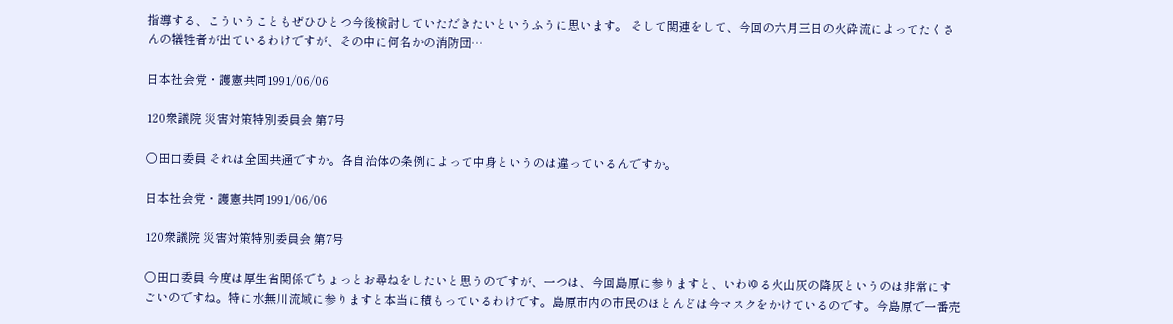指導する、こういうこともぜひひとつ今後検討していただきたいというふうに思います。 そして関連をして、今回の六月三日の火砕流によってたくさんの犠牲者が出ているわけですが、その中に何名かの消防団…

日本社会党・護憲共同1991/06/06

120衆議院 災害対策特別委員会 第7号

○田口委員 それは全国共通ですか。各自治体の条例によって中身というのは違っているんですか。

日本社会党・護憲共同1991/06/06

120衆議院 災害対策特別委員会 第7号

○田口委員 今度は厚生省関係でちょっとお尋ねをしたいと思うのですが、一つは、今回島原に参りますと、いわゆる火山灰の降灰というのは非常にすごいのですね。特に水無川流域に参りますと本当に積もっているわけです。島原市内の市民のほとんどは今マスクをかけているのです。今島原で一番売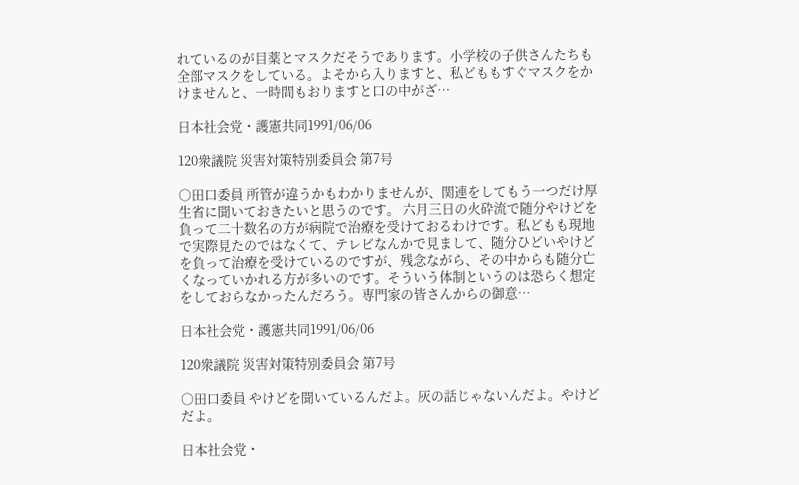れているのが目薬とマスクだそうであります。小学校の子供さんたちも全部マスクをしている。よそから入りますと、私どももすぐマスクをかけませんと、一時間もおりますと口の中がざ…

日本社会党・護憲共同1991/06/06

120衆議院 災害対策特別委員会 第7号

○田口委員 所管が違うかもわかりませんが、関連をしてもう一つだけ厚生省に聞いておきたいと思うのです。 六月三日の火砕流で随分やけどを負って二十数名の方が病院で治療を受けておるわけです。私どもも現地で実際見たのではなくて、テレビなんかで見まして、随分ひどいやけどを負って治療を受けているのですが、残念ながら、その中からも随分亡くなっていかれる方が多いのです。そういう体制というのは恐らく想定をしておらなかったんだろう。専門家の皆さんからの御意…

日本社会党・護憲共同1991/06/06

120衆議院 災害対策特別委員会 第7号

○田口委員 やけどを聞いているんだよ。灰の話じゃないんだよ。やけどだよ。

日本社会党・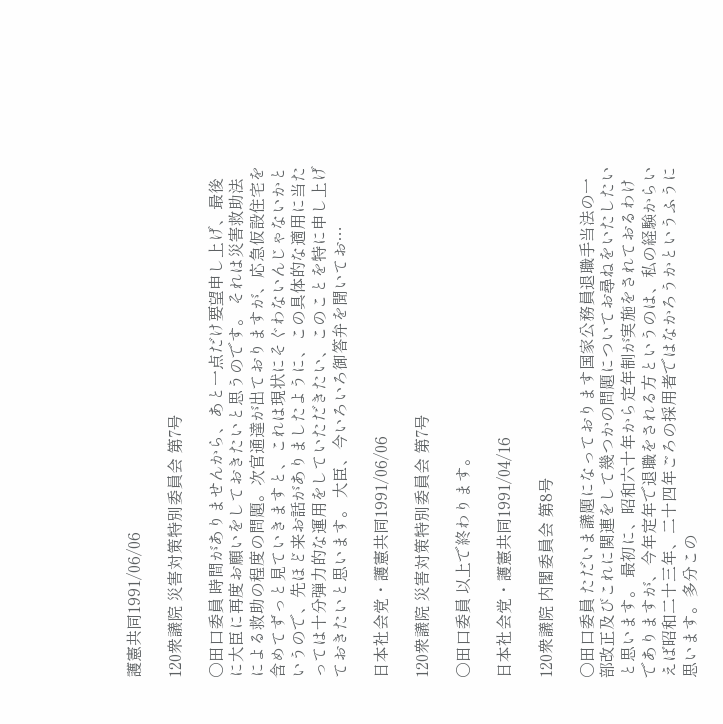護憲共同1991/06/06

120衆議院 災害対策特別委員会 第7号

○田口委員 時間がありませんから、あと一点だけ要望申し上げ、最後に大臣に再度お願いをしておきたいと思うのです。 それは災害救助法による救助の程度の問題。次官通達が出ておりますが、応急仮設住宅を含めてずっと見ていきますと、これは現状にそぐわないんじゃないかというので、先ほど来お話がありましたように、この具体的な適用に当たっては十分弾力的な運用をしていただきたい、このことを特に申し上げておきたいと思います。 大臣、今いろいろ御答弁を聞いてお…

日本社会党・護憲共同1991/06/06

120衆議院 災害対策特別委員会 第7号

○田口委員 以上で終わります。

日本社会党・護憲共同1991/04/16

120衆議院 内閣委員会 第8号

○田口委員 ただいま議題になっております国家公務員退職手当法の一部改正及びこれに関連をして幾つかの問題についてお尋ねをいたしたいと思います。 最初に、昭和六十年から定年制が実施をされておるわけでありますが、今年定年で退職をされる方というのは、私の経験からいえば昭和二十三年、二十四年ごろの採用者ではなかろうかというふうに思います。多分この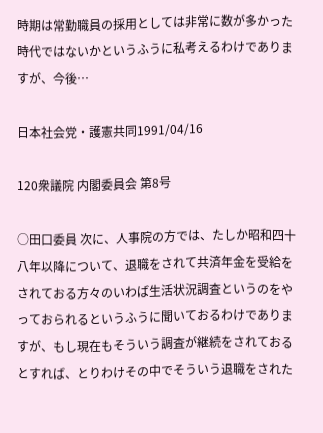時期は常勤職員の採用としては非常に数が多かった時代ではないかというふうに私考えるわけでありますが、今後…

日本社会党・護憲共同1991/04/16

120衆議院 内閣委員会 第8号

○田口委員 次に、人事院の方では、たしか昭和四十八年以降について、退職をされて共済年金を受給をされておる方々のいわば生活状況調査というのをやっておられるというふうに聞いておるわけでありますが、もし現在もそういう調査が継続をされておるとすれば、とりわけその中でそういう退職をされた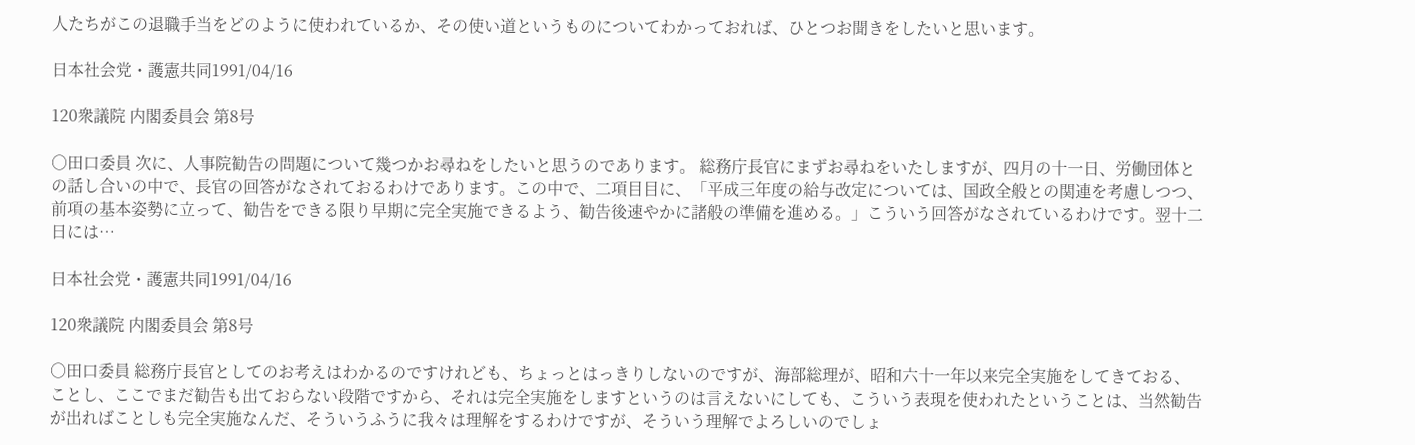人たちがこの退職手当をどのように使われているか、その使い道というものについてわかっておれば、ひとつお聞きをしたいと思います。

日本社会党・護憲共同1991/04/16

120衆議院 内閣委員会 第8号

○田口委員 次に、人事院勧告の問題について幾つかお尋ねをしたいと思うのであります。 総務庁長官にまずお尋ねをいたしますが、四月の十一日、労働団体との話し合いの中で、長官の回答がなされておるわけであります。この中で、二項目目に、「平成三年度の給与改定については、国政全般との関連を考慮しつつ、前項の基本姿勢に立って、勧告をできる限り早期に完全実施できるよう、勧告後速やかに諸般の準備を進める。」こういう回答がなされているわけです。翌十二日には…

日本社会党・護憲共同1991/04/16

120衆議院 内閣委員会 第8号

○田口委員 総務庁長官としてのお考えはわかるのですけれども、ちょっとはっきりしないのですが、海部総理が、昭和六十一年以来完全実施をしてきておる、ことし、ここでまだ勧告も出ておらない段階ですから、それは完全実施をしますというのは言えないにしても、こういう表現を使われたということは、当然勧告が出ればことしも完全実施なんだ、そういうふうに我々は理解をするわけですが、そういう理解でよろしいのでしょ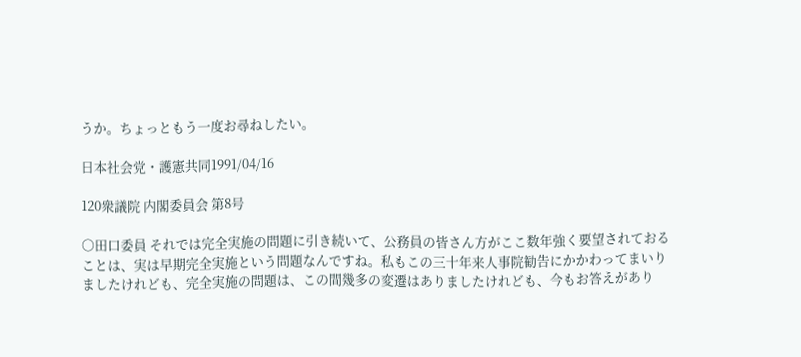うか。ちょっともう一度お尋ねしたい。

日本社会党・護憲共同1991/04/16

120衆議院 内閣委員会 第8号

○田口委員 それでは完全実施の問題に引き続いて、公務員の皆さん方がここ数年強く要望されておることは、実は早期完全実施という問題なんですね。私もこの三十年来人事院勧告にかかわってまいりましたけれども、完全実施の問題は、この間幾多の変遷はありましたけれども、今もお答えがあり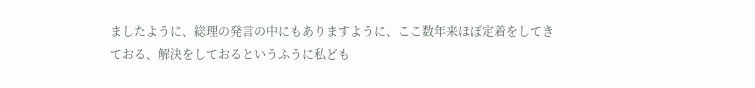ましたように、総理の発言の中にもありますように、ここ数年来ほぼ定着をしてきておる、解決をしておるというふうに私ども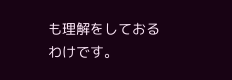も理解をしておるわけです。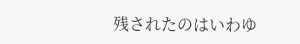残されたのはいわゆ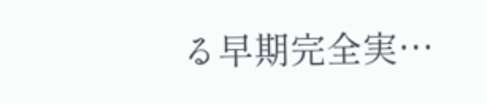る早期完全実…